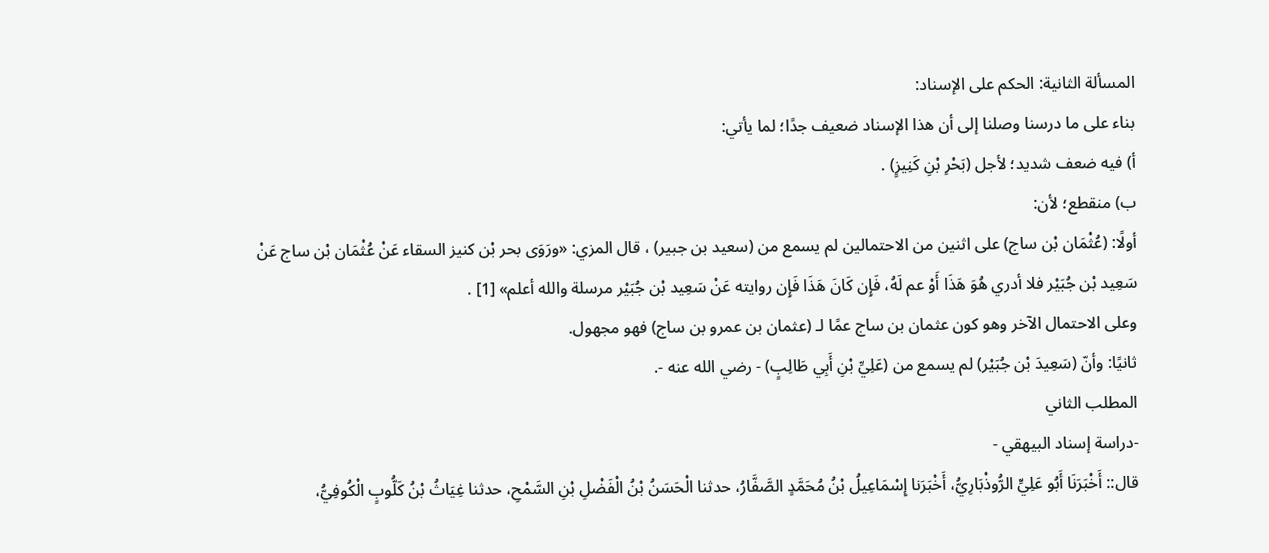المسألة الثانية: الحكم على الإسناد:
بناء على ما درسنا وصلنا إلى أن هذا الإسناد ضعيف جدًا؛ لما يأتي:
أ) فيه ضعف شديد؛ لأجل (بَحْرِ بْنِ كَنِيزٍ) .
ب) منقطع؛ لأن:
أولًا: (عُثْمَان بْن ساج) على اثنين من الاحتمالين لم يسمع من (سعيد بن جبير) ، قال المزي: «ورَوَى بحر بْن كنيز السقاء عَنْ عُثْمَان بْن ساج عَنْ سَعِيد بْن جُبَيْر فلا أدري هُوَ هَذَا أَوْ عم لَهُ، فَإِن كَانَ هَذَا فَإِن روايته عَنْ سَعِيد بْن جُبَيْر مرسلة والله أعلم» [1] .
وعلى الاحتمال الآخر وهو كون عثمان بن ساج عمًا لـ (عثمان بن عمرو بن ساج) فهو مجهول.
ثانيًا: وأنّ (سَعِيدَ بْن جُبَيْر) لم يسمع من (عَلِيِّ بْنِ أَبِي طَالِبٍ) - رضي الله عنه -.
المطلب الثاني
-دراسة إسناد البيهقي -
قال:: أَخْبَرَنَا أَبُو عَلِيٍّ الرُّوذْبَارِيُّ، أَخْبَرَنا إِسْمَاعِيلُ بْنُ مُحَمَّدٍ الصَّفَّارُ، حدثنا الْحَسَنُ بْنُ الْفَضْلِ بْنِ السَّمْحِ، حدثنا غِيَاثُ بْنُ كَلُّوبٍ الْكُوفِيُّ،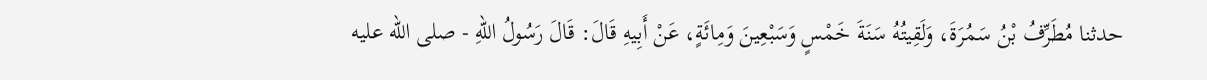حدثنا مُطَرِّفُ بْنُ سَمُرَةَ، وَلَقِيتُهُ سَنَةَ خَمْسٍ وَسَبْعِينَ وَمِائَةٍ، عَنْ أَبِيهِ قَالَ: قَالَ رَسُولُ اللهِ - صلى الله عليه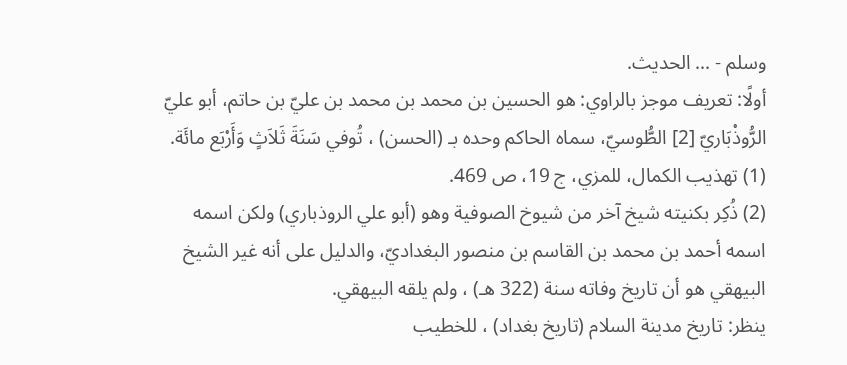وسلم - ... الحديث.
أولًا: تعريف موجز بالراوي: هو الحسين بن محمد بن محمد بن عليّ بن حاتم، أبو عليّ الرُّوذْبَاريّ [2] الطُّوسيّ، سماه الحاكم وحده بـ (الحسن) ، تُوفي سَنَةَ ثَلاَثٍ وَأَرْبَع مائَة.
(1) تهذيب الكمال، للمزي، ج 19، ص 469.
(2) ذُكِر بكنيته شيخ آخر من شيوخ الصوفية وهو (أبو علي الروذباري) ولكن اسمه اسمه أحمد بن محمد بن القاسم بن منصور البغداديّ، والدليل على أنه غير الشيخ البيهقي هو أن تاريخ وفاته سنة (322 هـ) ، ولم يلقه البيهقي.
ينظر: تاريخ مدينة السلام (تاريخ بغداد) ، للخطيب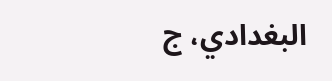البغدادي، ج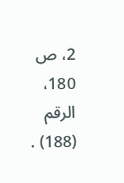2، ص 180، الرقم (188) .